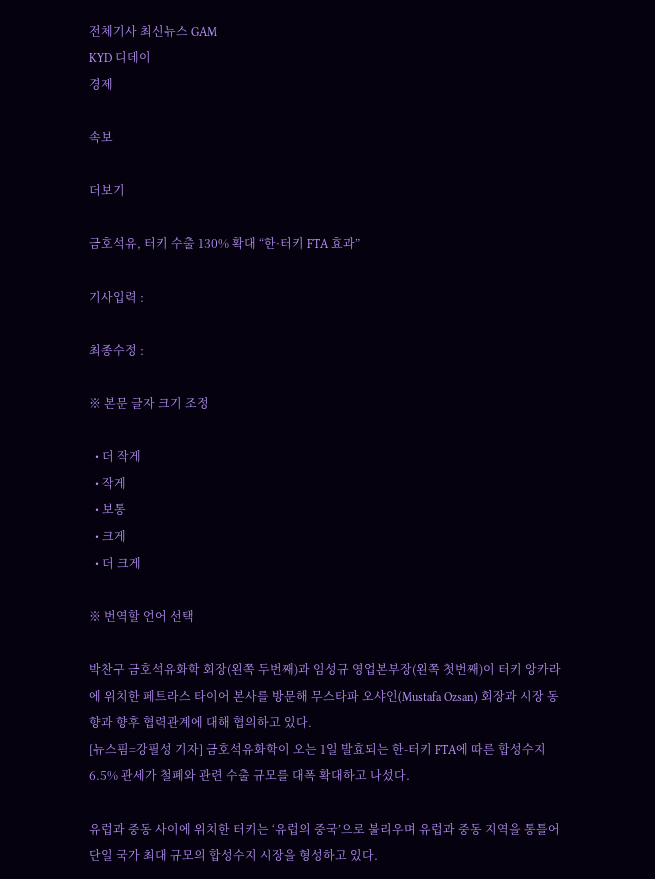전체기사 최신뉴스 GAM
KYD 디데이
경제

속보

더보기

금호석유, 터키 수출 130% 확대 “한·터키 FTA 효과”

기사입력 :

최종수정 :

※ 본문 글자 크기 조정

  • 더 작게
  • 작게
  • 보통
  • 크게
  • 더 크게

※ 번역할 언어 선택

박찬구 금호석유화학 회장(왼쪽 두번째)과 임성규 영업본부장(왼쪽 첫번째)이 터키 앙카라에 위치한 페트라스 타이어 본사를 방문해 무스타파 오샤인(Mustafa Ozsan) 회장과 시장 동향과 향후 협력관계에 대해 협의하고 있다.
[뉴스핌=강필성 기자] 금호석유화학이 오는 1일 발효되는 한-터키 FTA에 따른 합성수지 6.5% 관세가 철폐와 관련 수출 규모를 대폭 확대하고 나섰다.

유럽과 중동 사이에 위치한 터키는 ‘유럽의 중국’으로 불리우며 유럽과 중동 지역을 통틀어 단일 국가 최대 규모의 합성수지 시장을 형성하고 있다.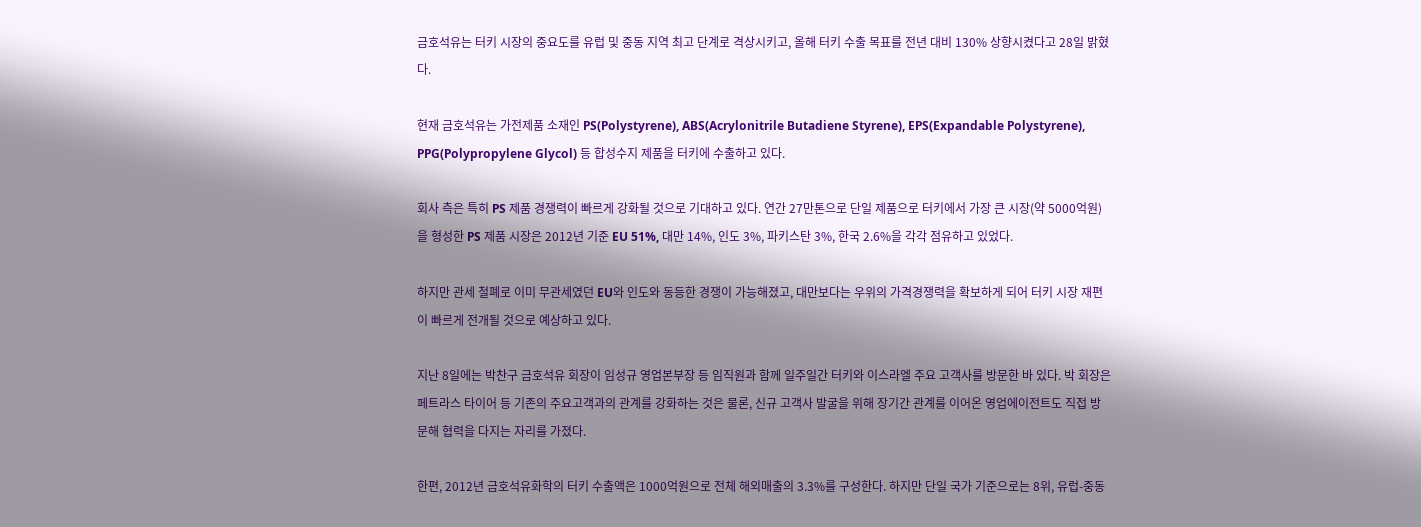금호석유는 터키 시장의 중요도를 유럽 및 중동 지역 최고 단계로 격상시키고, 올해 터키 수출 목표를 전년 대비 130% 상향시켰다고 28일 밝혔다.

현재 금호석유는 가전제품 소재인 PS(Polystyrene), ABS(Acrylonitrile Butadiene Styrene), EPS(Expandable Polystyrene), PPG(Polypropylene Glycol) 등 합성수지 제품을 터키에 수출하고 있다.

회사 측은 특히 PS 제품 경쟁력이 빠르게 강화될 것으로 기대하고 있다. 연간 27만톤으로 단일 제품으로 터키에서 가장 큰 시장(약 5000억원)을 형성한 PS 제품 시장은 2012년 기준 EU 51%, 대만 14%, 인도 3%, 파키스탄 3%, 한국 2.6%을 각각 점유하고 있었다.

하지만 관세 철폐로 이미 무관세였던 EU와 인도와 동등한 경쟁이 가능해졌고, 대만보다는 우위의 가격경쟁력을 확보하게 되어 터키 시장 재편이 빠르게 전개될 것으로 예상하고 있다.

지난 8일에는 박찬구 금호석유 회장이 임성규 영업본부장 등 임직원과 함께 일주일간 터키와 이스라엘 주요 고객사를 방문한 바 있다. 박 회장은 페트라스 타이어 등 기존의 주요고객과의 관계를 강화하는 것은 물론, 신규 고객사 발굴을 위해 장기간 관계를 이어온 영업에이전트도 직접 방문해 협력을 다지는 자리를 가졌다.

한편, 2012년 금호석유화학의 터키 수출액은 1000억원으로 전체 해외매출의 3.3%를 구성한다. 하지만 단일 국가 기준으로는 8위, 유럽-중동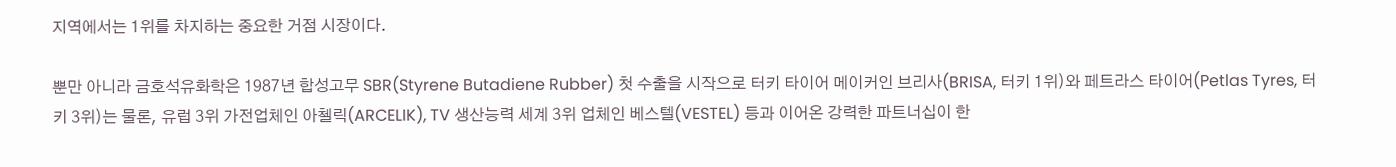지역에서는 1위를 차지하는 중요한 거점 시장이다.

뿐만 아니라 금호석유화학은 1987년 합성고무 SBR(Styrene Butadiene Rubber) 첫 수출을 시작으로 터키 타이어 메이커인 브리사(BRISA, 터키 1위)와 페트라스 타이어(Petlas Tyres, 터키 3위)는 물론, 유럽 3위 가전업체인 아첼릭(ARCELIK), TV 생산능력 세계 3위 업체인 베스텔(VESTEL) 등과 이어온 강력한 파트너십이 한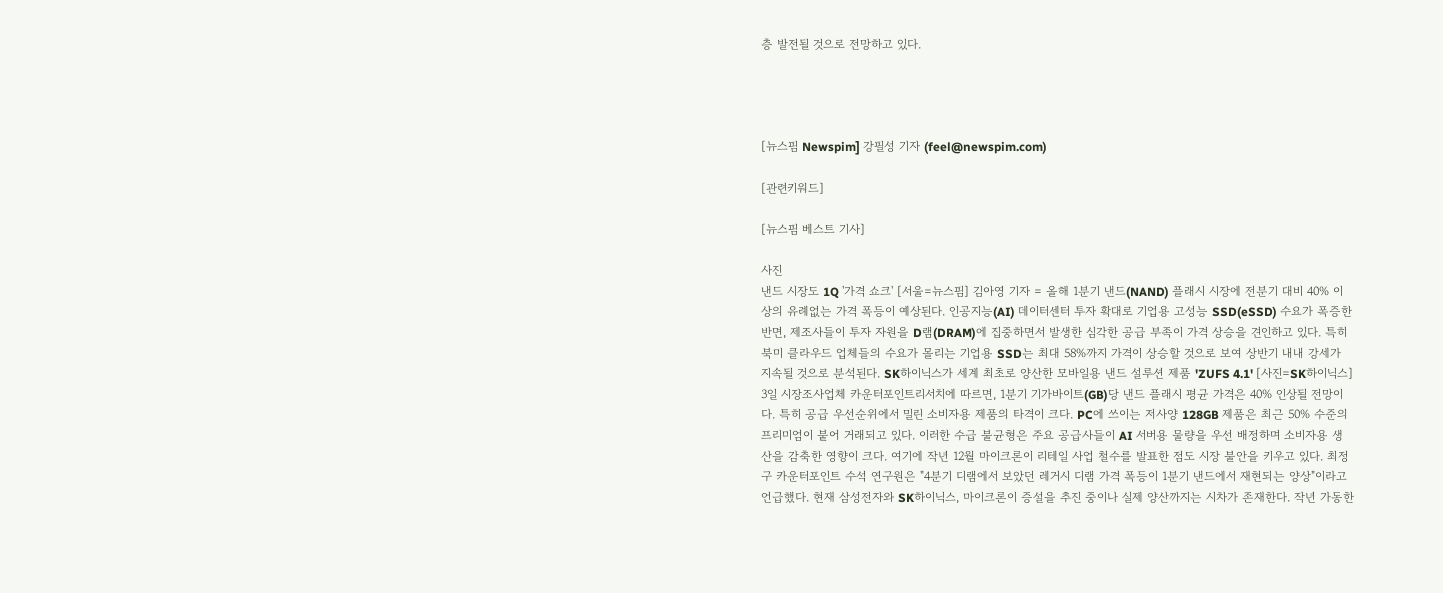층 발전될 것으로 전망하고 있다.




[뉴스핌 Newspim] 강필성 기자 (feel@newspim.com)

[관련키워드]

[뉴스핌 베스트 기사]

사진
낸드 시장도 1Q '가격 쇼크' [서울=뉴스핌] 김아영 기자 = 올해 1분기 낸드(NAND) 플래시 시장에 전분기 대비 40% 이상의 유례없는 가격 폭등이 예상된다. 인공지능(AI) 데이터센터 투자 확대로 기업용 고성능 SSD(eSSD) 수요가 폭증한 반면, 제조사들이 투자 자원을 D램(DRAM)에 집중하면서 발생한 심각한 공급 부족이 가격 상승을 견인하고 있다. 특히 북미 클라우드 업체들의 수요가 몰리는 기업용 SSD는 최대 58%까지 가격이 상승할 것으로 보여 상반기 내내 강세가 지속될 것으로 분석된다. SK하이닉스가 세계 최초로 양산한 모바일용 낸드 설루션 제품 'ZUFS 4.1' [사진=SK하이닉스] 3일 시장조사업체 카운터포인트리서치에 따르면, 1분기 기가바이트(GB)당 낸드 플래시 평균 가격은 40% 인상될 전망이다. 특히 공급 우선순위에서 밀린 소비자용 제품의 타격이 크다. PC에 쓰이는 저사양 128GB 제품은 최근 50% 수준의 프리미엄이 붙어 거래되고 있다. 이러한 수급 불균형은 주요 공급사들이 AI 서버용 물량을 우선 배정하며 소비자용 생산을 감축한 영향이 크다. 여기에 작년 12월 마이크론이 리테일 사업 철수를 발표한 점도 시장 불안을 키우고 있다. 최정구 카운터포인트 수석 연구원은 "4분기 디램에서 보았던 레거시 디램 가격 폭등이 1분기 낸드에서 재현되는 양상"이라고 언급했다. 현재 삼성전자와 SK하이닉스, 마이크론이 증설을 추진 중이나 실제 양산까지는 시차가 존재한다. 작년 가동한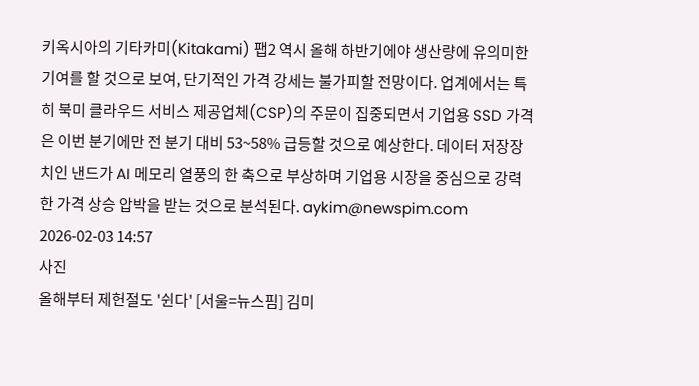키옥시아의 기타카미(Kitakami) 팹2 역시 올해 하반기에야 생산량에 유의미한 기여를 할 것으로 보여, 단기적인 가격 강세는 불가피할 전망이다. 업계에서는 특히 북미 클라우드 서비스 제공업체(CSP)의 주문이 집중되면서 기업용 SSD 가격은 이번 분기에만 전 분기 대비 53~58% 급등할 것으로 예상한다. 데이터 저장장치인 낸드가 AI 메모리 열풍의 한 축으로 부상하며 기업용 시장을 중심으로 강력한 가격 상승 압박을 받는 것으로 분석된다. aykim@newspim.com 2026-02-03 14:57
사진
올해부터 제헌절도 '쉰다' [서울=뉴스핌] 김미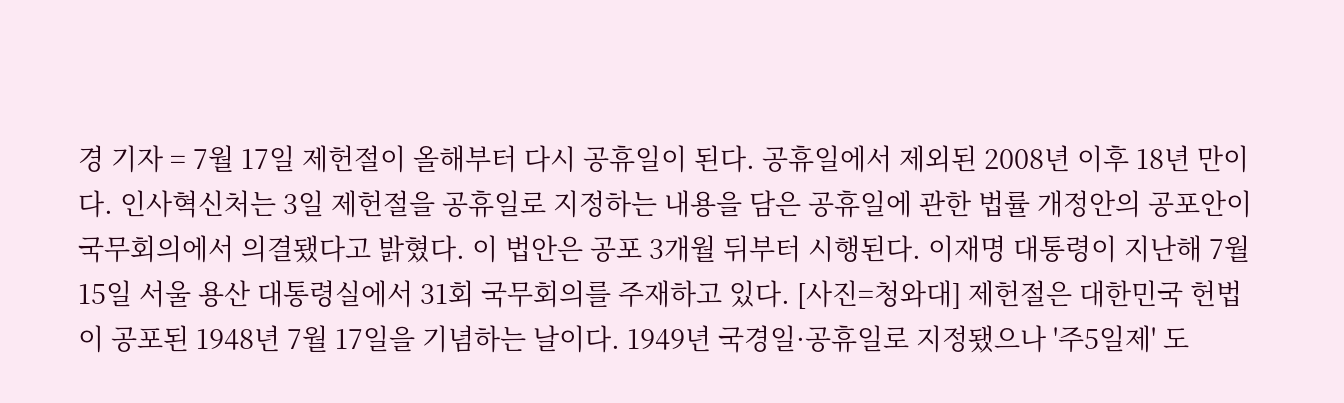경 기자 = 7월 17일 제헌절이 올해부터 다시 공휴일이 된다. 공휴일에서 제외된 2008년 이후 18년 만이다. 인사혁신처는 3일 제헌절을 공휴일로 지정하는 내용을 담은 공휴일에 관한 법률 개정안의 공포안이 국무회의에서 의결됐다고 밝혔다. 이 법안은 공포 3개월 뒤부터 시행된다. 이재명 대통령이 지난해 7월 15일 서울 용산 대통령실에서 31회 국무회의를 주재하고 있다. [사진=청와대] 제헌절은 대한민국 헌법이 공포된 1948년 7월 17일을 기념하는 날이다. 1949년 국경일·공휴일로 지정됐으나 '주5일제' 도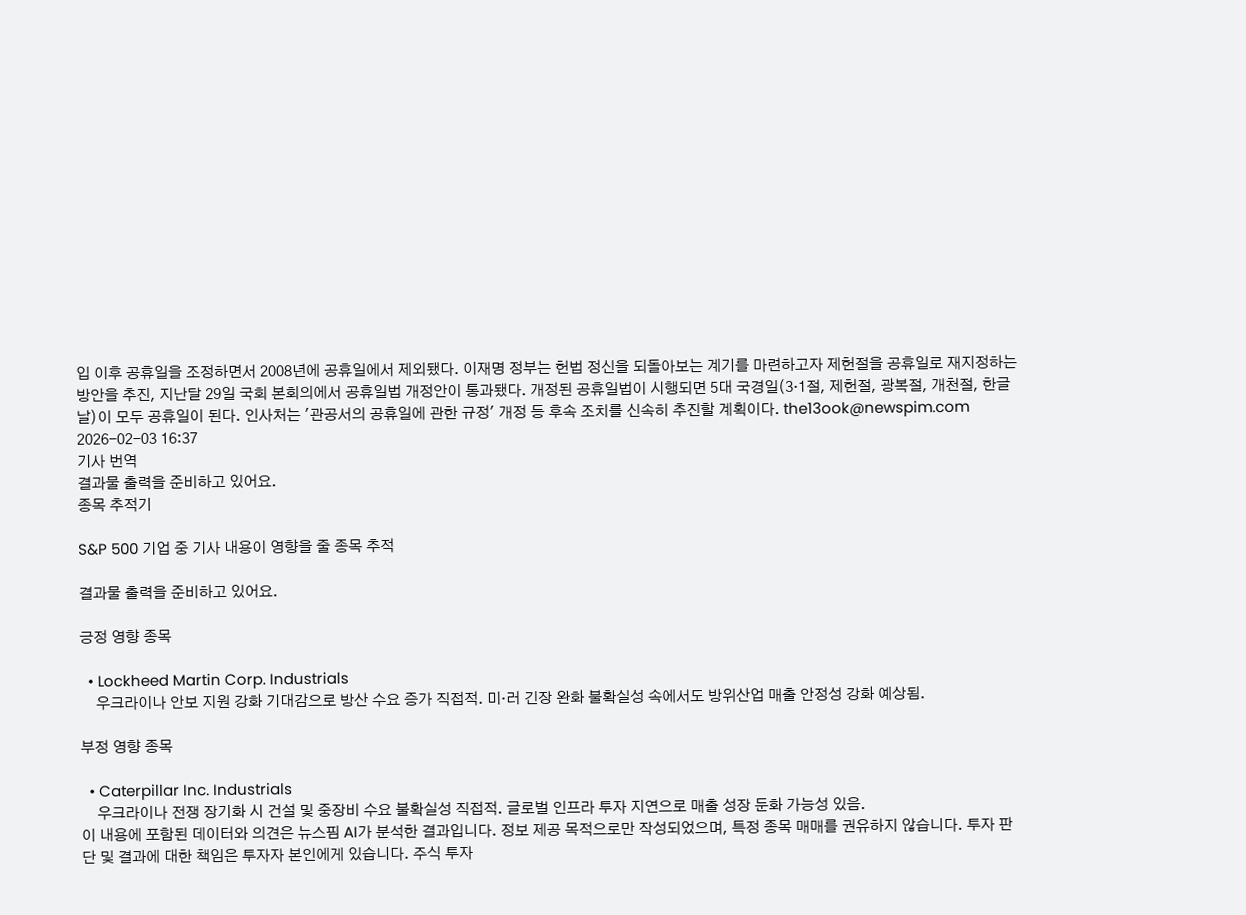입 이후 공휴일을 조정하면서 2008년에 공휴일에서 제외됐다. 이재명 정부는 헌법 정신을 되돌아보는 계기를 마련하고자 제헌절을 공휴일로 재지정하는 방안을 추진, 지난달 29일 국회 본회의에서 공휴일법 개정안이 통과됐다. 개정된 공휴일법이 시행되면 5대 국경일(3·1절, 제헌절, 광복절, 개천절, 한글날)이 모두 공휴일이 된다. 인사처는 '관공서의 공휴일에 관한 규정' 개정 등 후속 조치를 신속히 추진할 계획이다. the13ook@newspim.com 2026-02-03 16:37
기사 번역
결과물 출력을 준비하고 있어요.
종목 추적기

S&P 500 기업 중 기사 내용이 영향을 줄 종목 추적

결과물 출력을 준비하고 있어요.

긍정 영향 종목

  • Lockheed Martin Corp. Industrials
    우크라이나 안보 지원 강화 기대감으로 방산 수요 증가 직접적. 미·러 긴장 완화 불확실성 속에서도 방위산업 매출 안정성 강화 예상됨.

부정 영향 종목

  • Caterpillar Inc. Industrials
    우크라이나 전쟁 장기화 시 건설 및 중장비 수요 불확실성 직접적. 글로벌 인프라 투자 지연으로 매출 성장 둔화 가능성 있음.
이 내용에 포함된 데이터와 의견은 뉴스핌 AI가 분석한 결과입니다. 정보 제공 목적으로만 작성되었으며, 특정 종목 매매를 권유하지 않습니다. 투자 판단 및 결과에 대한 책임은 투자자 본인에게 있습니다. 주식 투자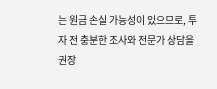는 원금 손실 가능성이 있으므로, 투자 전 충분한 조사와 전문가 상담을 권장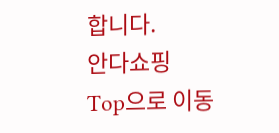합니다.
안다쇼핑
Top으로 이동